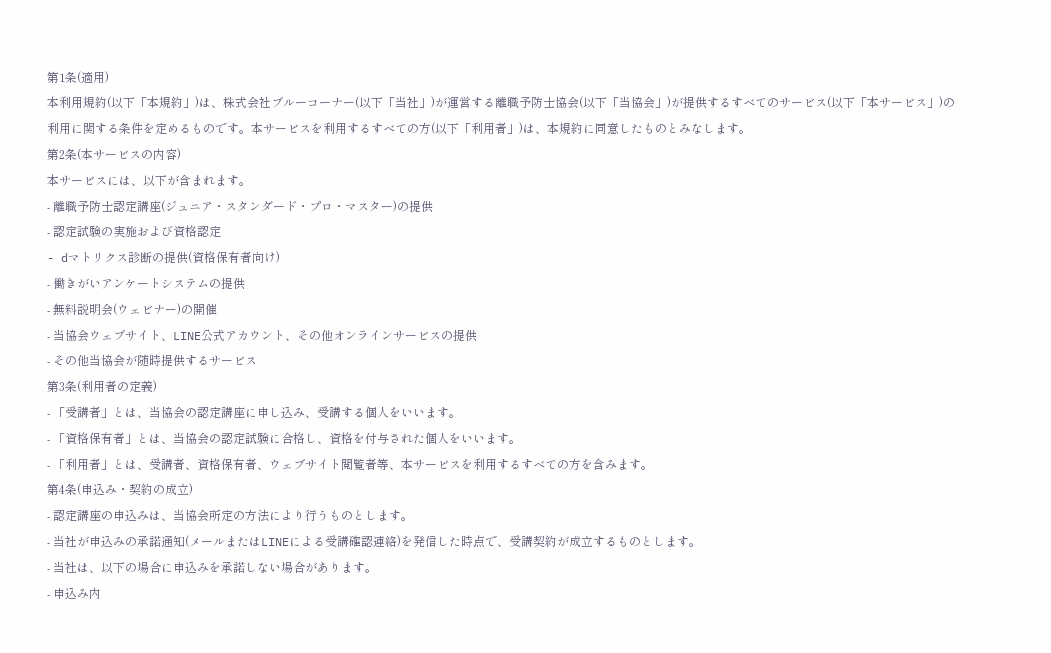第1条(適用)
本利用規約(以下「本規約」)は、株式会社ブルーコーナー(以下「当社」)が運営する離職予防士協会(以下「当協会」)が提供するすべてのサービス(以下「本サービス」)の利用に関する条件を定めるものです。本サービスを利用するすべての方(以下「利用者」)は、本規約に同意したものとみなします。
第2条(本サービスの内容)
本サービスには、以下が含まれます。
- 離職予防士認定講座(ジュニア・スタンダード・プロ・マスター)の提供
- 認定試験の実施および資格認定
- dマトリクス診断の提供(資格保有者向け)
- 働きがいアンケートシステムの提供
- 無料説明会(ウェビナー)の開催
- 当協会ウェブサイト、LINE公式アカウント、その他オンラインサービスの提供
- その他当協会が随時提供するサービス
第3条(利用者の定義)
- 「受講者」とは、当協会の認定講座に申し込み、受講する個人をいいます。
- 「資格保有者」とは、当協会の認定試験に合格し、資格を付与された個人をいいます。
- 「利用者」とは、受講者、資格保有者、ウェブサイト閲覧者等、本サービスを利用するすべての方を含みます。
第4条(申込み・契約の成立)
- 認定講座の申込みは、当協会所定の方法により行うものとします。
- 当社が申込みの承諾通知(メールまたはLINEによる受講確認連絡)を発信した時点で、受講契約が成立するものとします。
- 当社は、以下の場合に申込みを承諾しない場合があります。
- 申込み内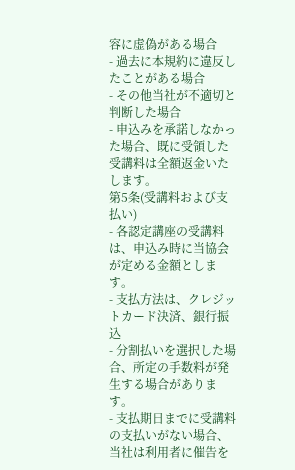容に虚偽がある場合
- 過去に本規約に違反したことがある場合
- その他当社が不適切と判断した場合
- 申込みを承諾しなかった場合、既に受領した受講料は全額返金いたします。
第5条(受講料および支払い)
- 各認定講座の受講料は、申込み時に当協会が定める金額とします。
- 支払方法は、クレジットカード決済、銀行振込
- 分割払いを選択した場合、所定の手数料が発生する場合があります。
- 支払期日までに受講料の支払いがない場合、当社は利用者に催告を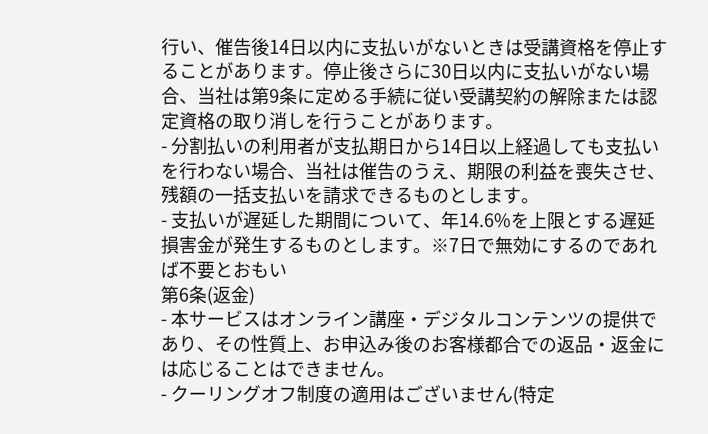行い、催告後14日以内に支払いがないときは受講資格を停止することがあります。停止後さらに30日以内に支払いがない場合、当社は第9条に定める手続に従い受講契約の解除または認定資格の取り消しを行うことがあります。
- 分割払いの利用者が支払期日から14日以上経過しても支払いを行わない場合、当社は催告のうえ、期限の利益を喪失させ、残額の一括支払いを請求できるものとします。
- 支払いが遅延した期間について、年14.6%を上限とする遅延損害金が発生するものとします。※7日で無効にするのであれば不要とおもい
第6条(返金)
- 本サービスはオンライン講座・デジタルコンテンツの提供であり、その性質上、お申込み後のお客様都合での返品・返金には応じることはできません。
- クーリングオフ制度の適用はございません(特定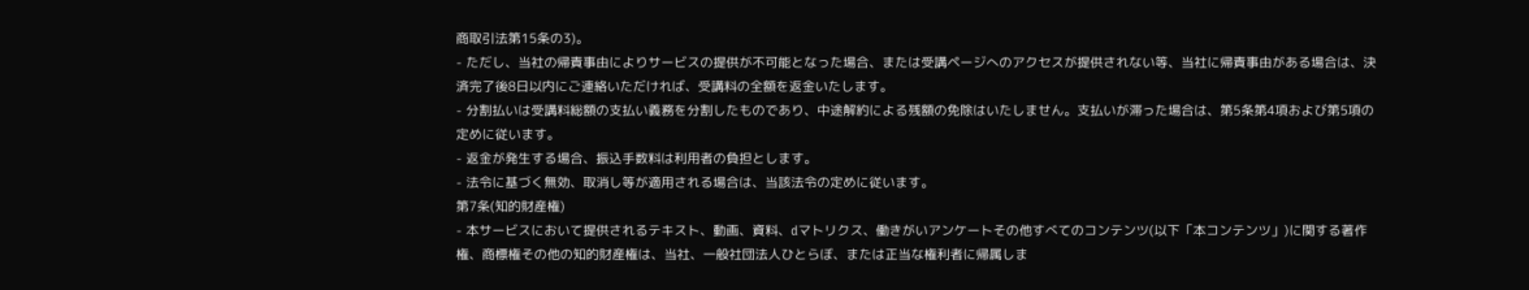商取引法第15条の3)。
- ただし、当社の帰責事由によりサービスの提供が不可能となった場合、または受講ページへのアクセスが提供されない等、当社に帰責事由がある場合は、決済完了後8日以内にご連絡いただければ、受講料の全額を返金いたします。
- 分割払いは受講料総額の支払い義務を分割したものであり、中途解約による残額の免除はいたしません。支払いが滞った場合は、第5条第4項および第5項の定めに従います。
- 返金が発生する場合、振込手数料は利用者の負担とします。
- 法令に基づく無効、取消し等が適用される場合は、当該法令の定めに従います。
第7条(知的財産権)
- 本サービスにおいて提供されるテキスト、動画、資料、dマトリクス、働きがいアンケートその他すべてのコンテンツ(以下「本コンテンツ」)に関する著作権、商標権その他の知的財産権は、当社、一般社団法人ひとらぼ、または正当な権利者に帰属しま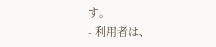す。
- 利用者は、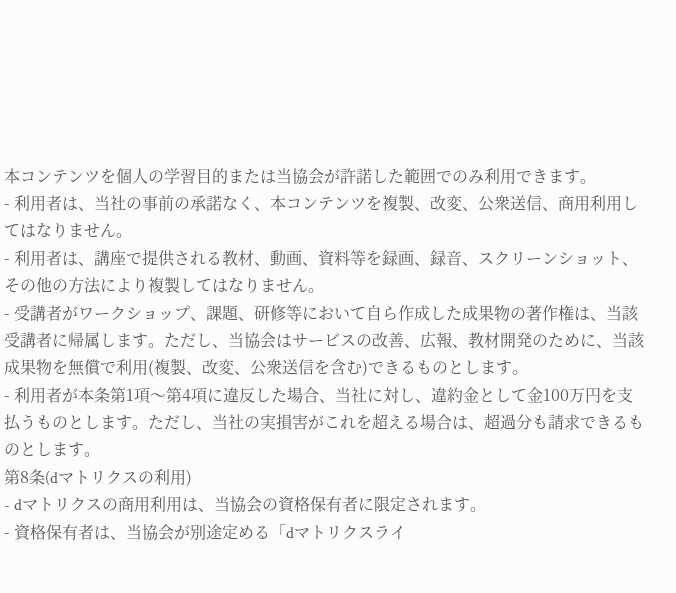本コンテンツを個人の学習目的または当協会が許諾した範囲でのみ利用できます。
- 利用者は、当社の事前の承諾なく、本コンテンツを複製、改変、公衆送信、商用利用してはなりません。
- 利用者は、講座で提供される教材、動画、資料等を録画、録音、スクリーンショット、その他の方法により複製してはなりません。
- 受講者がワークショップ、課題、研修等において自ら作成した成果物の著作権は、当該受講者に帰属します。ただし、当協会はサービスの改善、広報、教材開発のために、当該成果物を無償で利用(複製、改変、公衆送信を含む)できるものとします。
- 利用者が本条第1項〜第4項に違反した場合、当社に対し、違約金として金100万円を支払うものとします。ただし、当社の実損害がこれを超える場合は、超過分も請求できるものとします。
第8条(dマトリクスの利用)
- dマトリクスの商用利用は、当協会の資格保有者に限定されます。
- 資格保有者は、当協会が別途定める「dマトリクスライ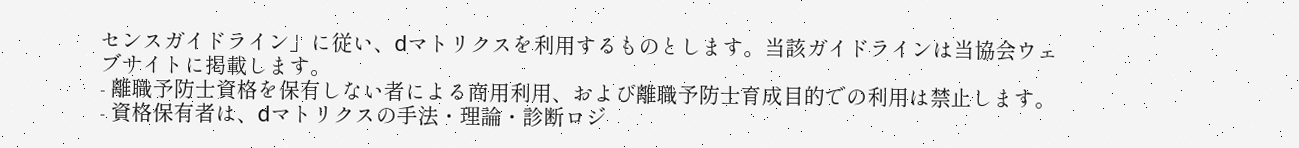センスガイドライン」に従い、dマトリクスを利用するものとします。当該ガイドラインは当協会ウェブサイトに掲載します。
- 離職予防士資格を保有しない者による商用利用、および離職予防士育成目的での利用は禁止します。
- 資格保有者は、dマトリクスの手法・理論・診断ロジ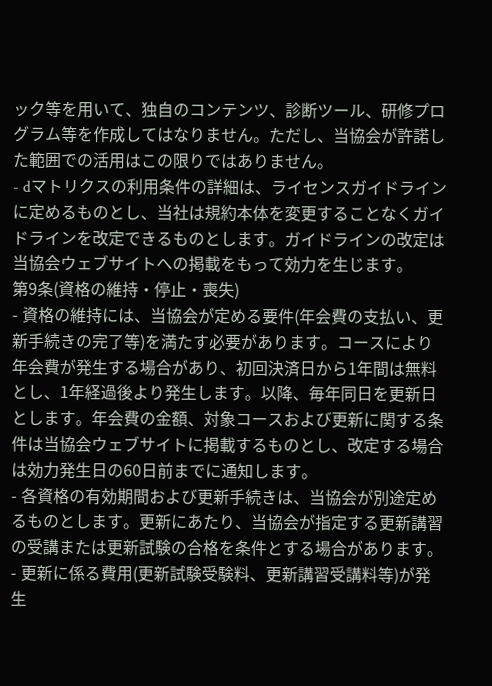ック等を用いて、独自のコンテンツ、診断ツール、研修プログラム等を作成してはなりません。ただし、当協会が許諾した範囲での活用はこの限りではありません。
- dマトリクスの利用条件の詳細は、ライセンスガイドラインに定めるものとし、当社は規約本体を変更することなくガイドラインを改定できるものとします。ガイドラインの改定は当協会ウェブサイトへの掲載をもって効力を生じます。
第9条(資格の維持・停止・喪失)
- 資格の維持には、当協会が定める要件(年会費の支払い、更新手続きの完了等)を満たす必要があります。コースにより年会費が発生する場合があり、初回決済日から1年間は無料とし、1年経過後より発生します。以降、毎年同日を更新日とします。年会費の金額、対象コースおよび更新に関する条件は当協会ウェブサイトに掲載するものとし、改定する場合は効力発生日の60日前までに通知します。
- 各資格の有効期間および更新手続きは、当協会が別途定めるものとします。更新にあたり、当協会が指定する更新講習の受講または更新試験の合格を条件とする場合があります。
- 更新に係る費用(更新試験受験料、更新講習受講料等)が発生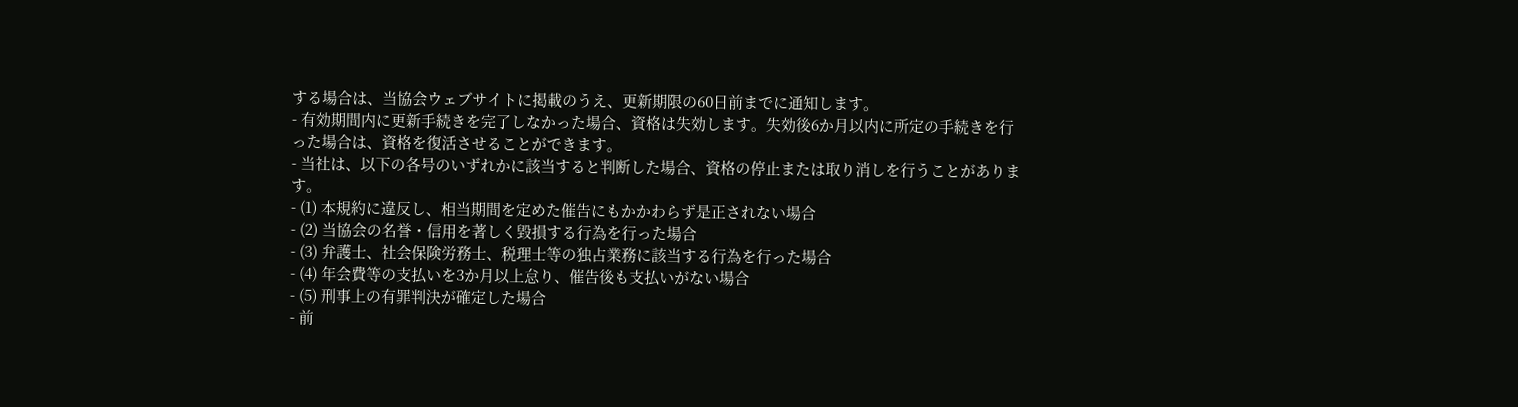する場合は、当協会ウェブサイトに掲載のうえ、更新期限の60日前までに通知します。
- 有効期間内に更新手続きを完了しなかった場合、資格は失効します。失効後6か月以内に所定の手続きを行った場合は、資格を復活させることができます。
- 当社は、以下の各号のいずれかに該当すると判断した場合、資格の停止または取り消しを行うことがあります。
- (1) 本規約に違反し、相当期間を定めた催告にもかかわらず是正されない場合
- (2) 当協会の名誉・信用を著しく毀損する行為を行った場合
- (3) 弁護士、社会保険労務士、税理士等の独占業務に該当する行為を行った場合
- (4) 年会費等の支払いを3か月以上怠り、催告後も支払いがない場合
- (5) 刑事上の有罪判決が確定した場合
- 前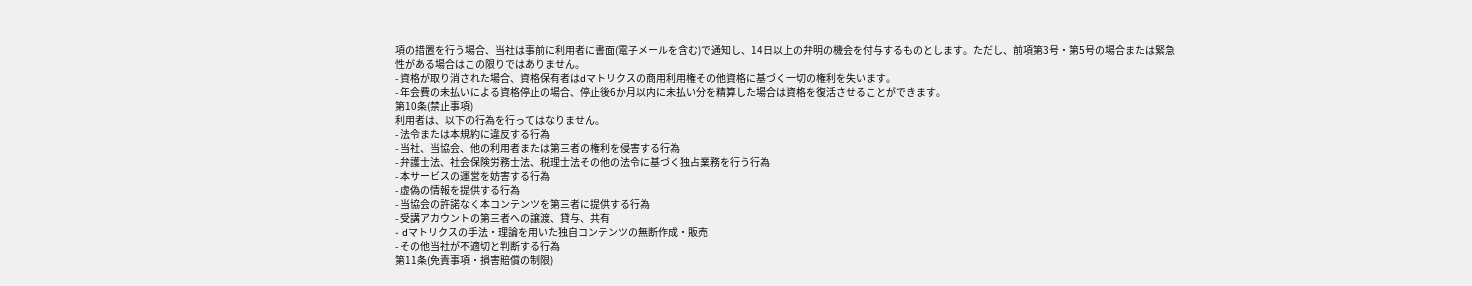項の措置を行う場合、当社は事前に利用者に書面(電子メールを含む)で通知し、14日以上の弁明の機会を付与するものとします。ただし、前項第3号・第5号の場合または緊急性がある場合はこの限りではありません。
- 資格が取り消された場合、資格保有者はdマトリクスの商用利用権その他資格に基づく一切の権利を失います。
- 年会費の未払いによる資格停止の場合、停止後6か月以内に未払い分を精算した場合は資格を復活させることができます。
第10条(禁止事項)
利用者は、以下の行為を行ってはなりません。
- 法令または本規約に違反する行為
- 当社、当協会、他の利用者または第三者の権利を侵害する行為
- 弁護士法、社会保険労務士法、税理士法その他の法令に基づく独占業務を行う行為
- 本サービスの運営を妨害する行為
- 虚偽の情報を提供する行為
- 当協会の許諾なく本コンテンツを第三者に提供する行為
- 受講アカウントの第三者への譲渡、貸与、共有
- dマトリクスの手法・理論を用いた独自コンテンツの無断作成・販売
- その他当社が不適切と判断する行為
第11条(免責事項・損害賠償の制限)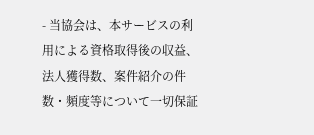- 当協会は、本サービスの利用による資格取得後の収益、法人獲得数、案件紹介の件数・頻度等について一切保証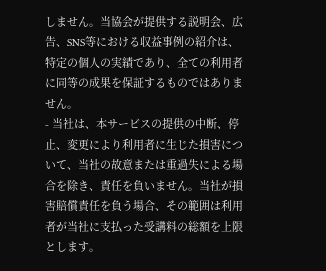しません。当協会が提供する説明会、広告、SNS等における収益事例の紹介は、特定の個人の実績であり、全ての利用者に同等の成果を保証するものではありません。
- 当社は、本サービスの提供の中断、停止、変更により利用者に生じた損害について、当社の故意または重過失による場合を除き、責任を負いません。当社が損害賠償責任を負う場合、その範囲は利用者が当社に支払った受講料の総額を上限とします。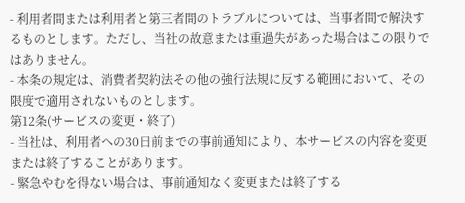- 利用者間または利用者と第三者間のトラブルについては、当事者間で解決するものとします。ただし、当社の故意または重過失があった場合はこの限りではありません。
- 本条の規定は、消費者契約法その他の強行法規に反する範囲において、その限度で適用されないものとします。
第12条(サービスの変更・終了)
- 当社は、利用者への30日前までの事前通知により、本サービスの内容を変更または終了することがあります。
- 緊急やむを得ない場合は、事前通知なく変更または終了する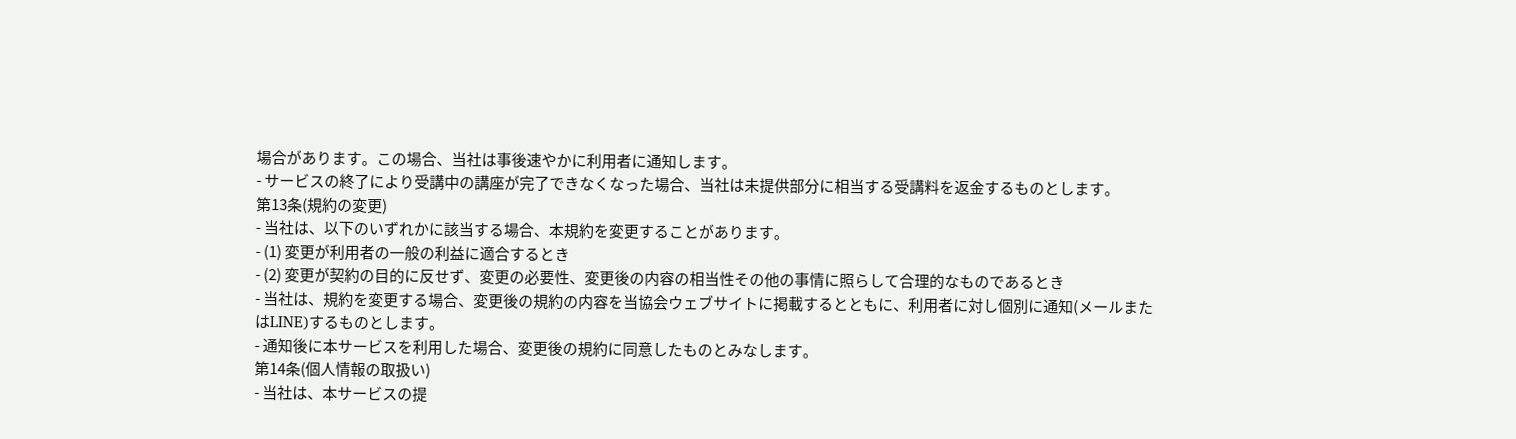場合があります。この場合、当社は事後速やかに利用者に通知します。
- サービスの終了により受講中の講座が完了できなくなった場合、当社は未提供部分に相当する受講料を返金するものとします。
第13条(規約の変更)
- 当社は、以下のいずれかに該当する場合、本規約を変更することがあります。
- (1) 変更が利用者の一般の利益に適合するとき
- (2) 変更が契約の目的に反せず、変更の必要性、変更後の内容の相当性その他の事情に照らして合理的なものであるとき
- 当社は、規約を変更する場合、変更後の規約の内容を当協会ウェブサイトに掲載するとともに、利用者に対し個別に通知(メールまたはLINE)するものとします。
- 通知後に本サービスを利用した場合、変更後の規約に同意したものとみなします。
第14条(個人情報の取扱い)
- 当社は、本サービスの提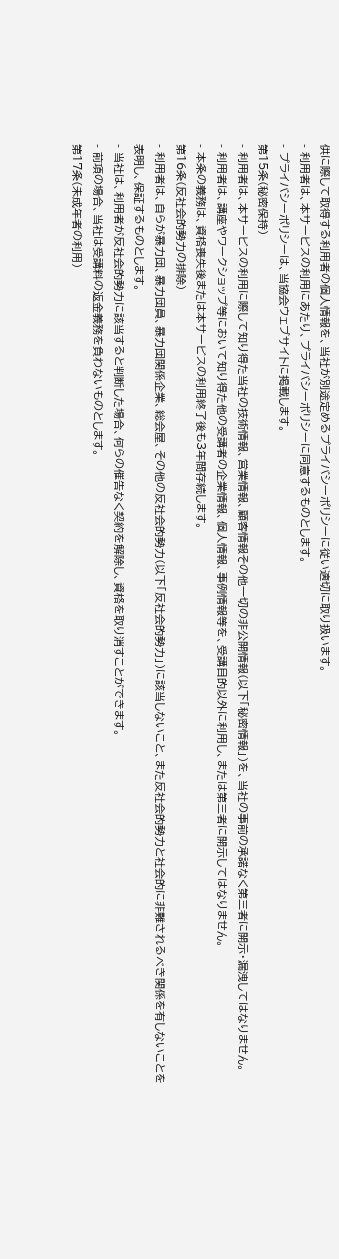供に際して取得する利用者の個人情報を、当社が別途定めるプライバシーポリシーに従い適切に取り扱います。
- 利用者は、本サービスの利用にあたり、プライバシーポリシーに同意するものとします。
- プライバシーポリシーは、当協会ウェブサイトに掲載します。
第15条(秘密保持)
- 利用者は、本サービスの利用に際して知り得た当社の技術情報、営業情報、顧客情報その他一切の非公開情報(以下「秘密情報」)を、当社の事前の承諾なく第三者に開示・漏洩してはなりません。
- 利用者は、講座やワークショップ等において知り得た他の受講者の企業情報、個人情報、事例情報等を、受講目的以外に利用し、または第三者に開示してはなりません。
- 本条の義務は、資格喪失後または本サービスの利用終了後も3年間存続します。
第16条(反社会的勢力の排除)
- 利用者は、自らが暴力団、暴力団員、暴力団関係企業、総会屋、その他の反社会的勢力(以下「反社会的勢力」)に該当しないこと、また反社会的勢力と社会的に非難されるべき関係を有しないことを表明し、保証するものとします。
- 当社は、利用者が反社会的勢力に該当すると判断した場合、何らの催告なく契約を解除し、資格を取り消すことができます。
- 前項の場合、当社は受講料の返金義務を負わないものとします。
第17条(未成年者の利用)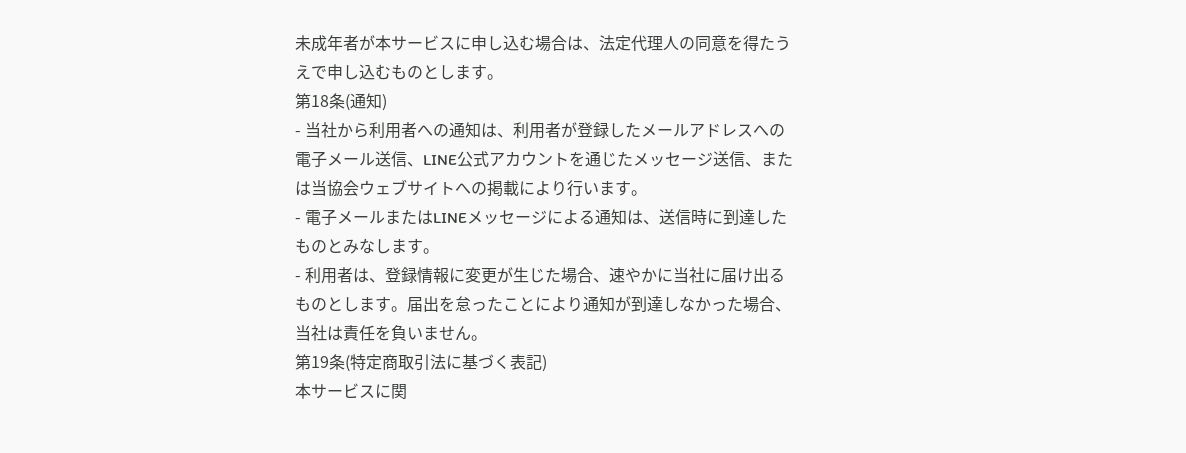未成年者が本サービスに申し込む場合は、法定代理人の同意を得たうえで申し込むものとします。
第18条(通知)
- 当社から利用者への通知は、利用者が登録したメールアドレスへの電子メール送信、LINE公式アカウントを通じたメッセージ送信、または当協会ウェブサイトへの掲載により行います。
- 電子メールまたはLINEメッセージによる通知は、送信時に到達したものとみなします。
- 利用者は、登録情報に変更が生じた場合、速やかに当社に届け出るものとします。届出を怠ったことにより通知が到達しなかった場合、当社は責任を負いません。
第19条(特定商取引法に基づく表記)
本サービスに関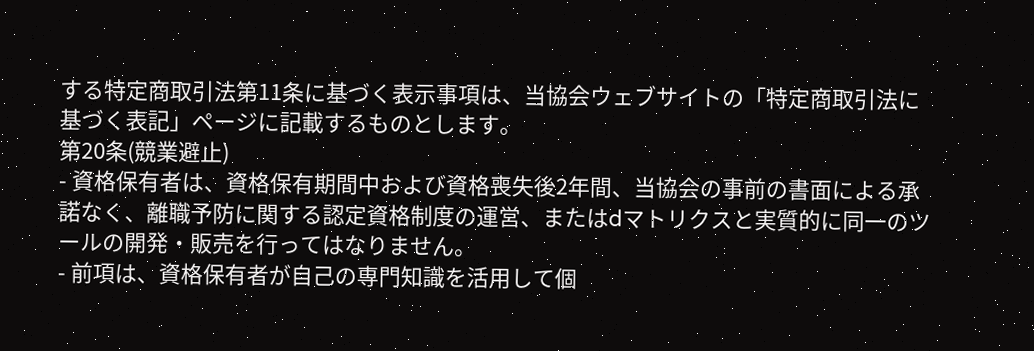する特定商取引法第11条に基づく表示事項は、当協会ウェブサイトの「特定商取引法に基づく表記」ページに記載するものとします。
第20条(競業避止)
- 資格保有者は、資格保有期間中および資格喪失後2年間、当協会の事前の書面による承諾なく、離職予防に関する認定資格制度の運営、またはdマトリクスと実質的に同一のツールの開発・販売を行ってはなりません。
- 前項は、資格保有者が自己の専門知識を活用して個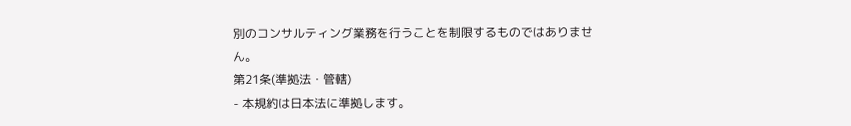別のコンサルティング業務を行うことを制限するものではありません。
第21条(準拠法・管轄)
- 本規約は日本法に準拠します。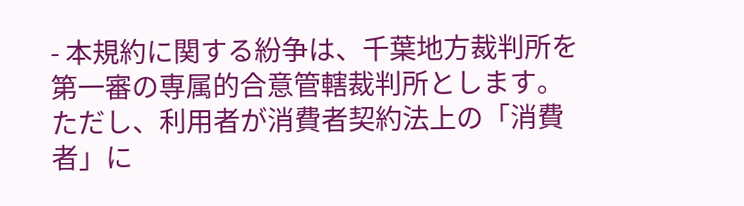- 本規約に関する紛争は、千葉地方裁判所を第一審の専属的合意管轄裁判所とします。ただし、利用者が消費者契約法上の「消費者」に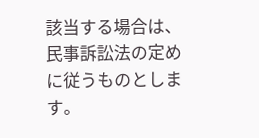該当する場合は、民事訴訟法の定めに従うものとします。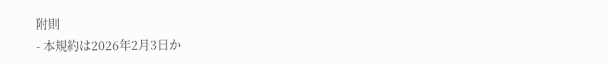附則
- 本規約は2026年2月3日か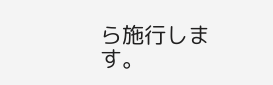ら施行します。